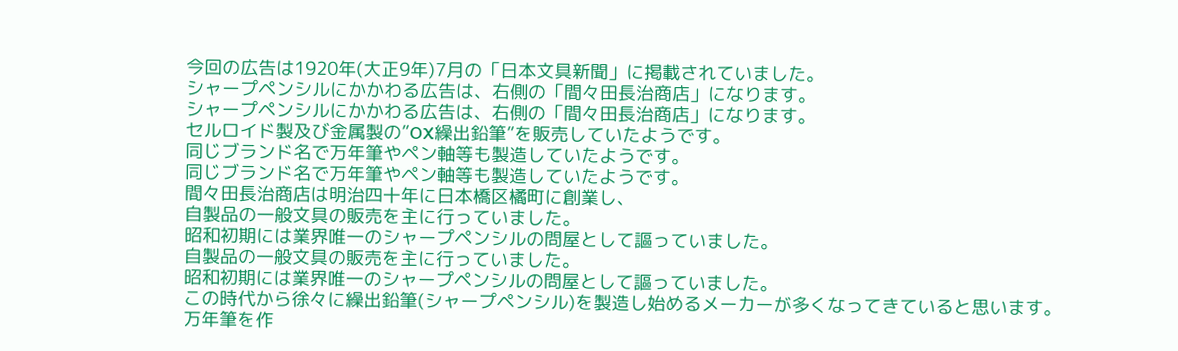今回の広告は1920年(大正9年)7月の「日本文具新聞」に掲載されていました。
シャープペンシルにかかわる広告は、右側の「間々田長治商店」になります。
シャープペンシルにかかわる広告は、右側の「間々田長治商店」になります。
セルロイド製及び金属製の”OX繰出鉛筆”を販売していたようです。
同じブランド名で万年筆やペン軸等も製造していたようです。
同じブランド名で万年筆やペン軸等も製造していたようです。
間々田長治商店は明治四十年に日本橋区橘町に創業し、
自製品の一般文具の販売を主に行っていました。
昭和初期には業界唯一のシャープペンシルの問屋として謳っていました。
自製品の一般文具の販売を主に行っていました。
昭和初期には業界唯一のシャープペンシルの問屋として謳っていました。
この時代から徐々に繰出鉛筆(シャープペンシル)を製造し始めるメーカーが多くなってきていると思います。
万年筆を作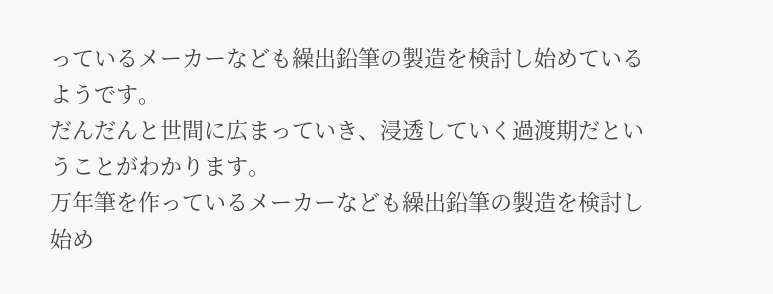っているメーカーなども繰出鉛筆の製造を検討し始めているようです。
だんだんと世間に広まっていき、浸透していく過渡期だということがわかります。
万年筆を作っているメーカーなども繰出鉛筆の製造を検討し始め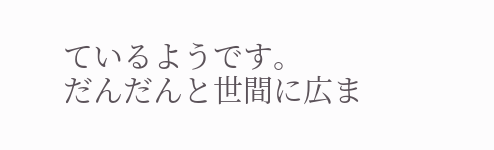ているようです。
だんだんと世間に広ま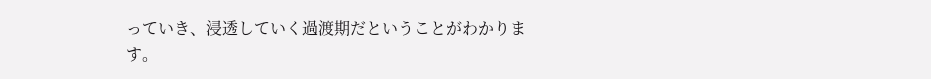っていき、浸透していく過渡期だということがわかります。